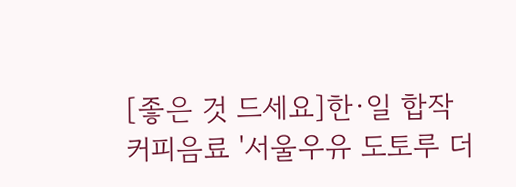[좋은 것 드세요]한·일 합작 커피음료 '서울우유 도토루 더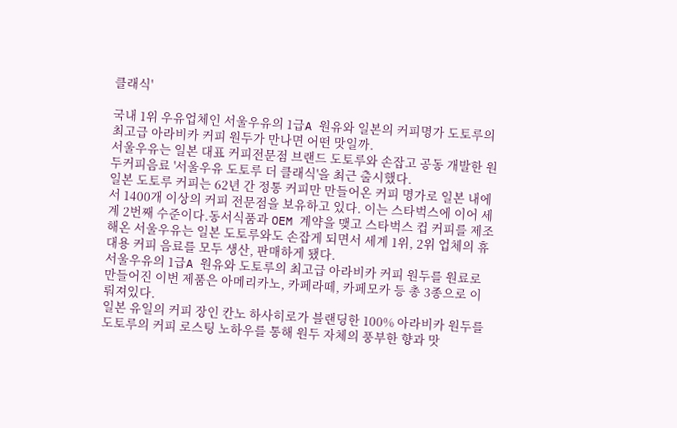클래식'

국내 1위 우유업체인 서울우유의 1급A 원유와 일본의 커피명가 도토루의 최고급 아라비카 커피 원두가 만나면 어떤 맛일까.
서울우유는 일본 대표 커피전문점 브랜드 도토루와 손잡고 공동 개발한 원두커피음료 '서울우유 도토루 더 클래식'을 최근 출시했다.
일본 도토루 커피는 62년 간 정통 커피만 만들어온 커피 명가로 일본 내에서 1400개 이상의 커피 전문점을 보유하고 있다. 이는 스타벅스에 이어 세계 2번째 수준이다.동서식품과 OEM 계약을 맺고 스타벅스 컵 커피를 제조해온 서울우유는 일본 도토루와도 손잡게 되면서 세계 1위, 2위 업체의 휴대용 커피 음료를 모두 생산, 판매하게 됐다.
서울우유의 1급A 원유와 도토루의 최고급 아라비카 커피 원두를 원료로 만들어진 이번 제품은 아메리카노, 카페라떼, 카페모카 등 총 3종으로 이뤄져있다.
일본 유일의 커피 장인 칸노 하사히로가 블랜딩한 100% 아라비카 원두를 도토루의 커피 로스팅 노하우를 통해 원두 자체의 풍부한 향과 맛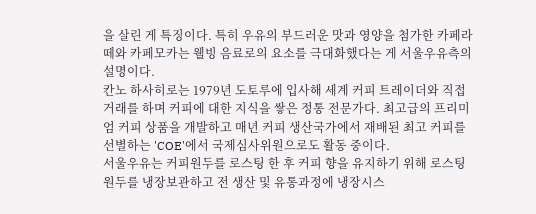을 살린 게 특징이다. 특히 우유의 부드러운 맛과 영양을 첨가한 카페라떼와 카페모카는 웰빙 음료로의 요소를 극대화했다는 게 서울우유측의 설명이다.
칸노 하사히로는 1979년 도토루에 입사해 세계 커피 트레이더와 직접 거래를 하며 커피에 대한 지식을 쌓은 정통 전문가다. 최고급의 프리미엄 커피 상품을 개발하고 매년 커피 생산국가에서 재배된 최고 커피를 선별하는 'COE'에서 국제심사위원으로도 활동 중이다.
서울우유는 커피원두를 로스팅 한 후 커피 향을 유지하기 위해 로스팅 원두를 냉장보관하고 전 생산 및 유통과정에 냉장시스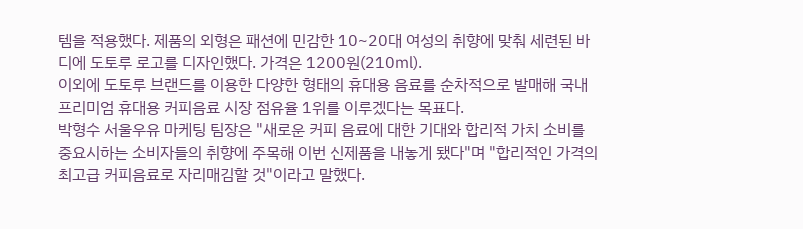템을 적용했다. 제품의 외형은 패션에 민감한 10~20대 여성의 취향에 맞춰 세련된 바디에 도토루 로고를 디자인했다. 가격은 1200원(210㎖).
이외에 도토루 브랜드를 이용한 다양한 형태의 휴대용 음료를 순차적으로 발매해 국내 프리미엄 휴대용 커피음료 시장 점유율 1위를 이루겠다는 목표다.
박형수 서울우유 마케팅 팀장은 "새로운 커피 음료에 대한 기대와 합리적 가치 소비를 중요시하는 소비자들의 취향에 주목해 이번 신제품을 내놓게 됐다"며 "합리적인 가격의 최고급 커피음료로 자리매김할 것"이라고 말했다.